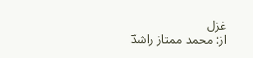غزل
از: محمد ممتاز راشدؔ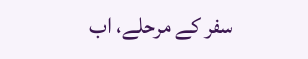سفر کے مرحلے، اب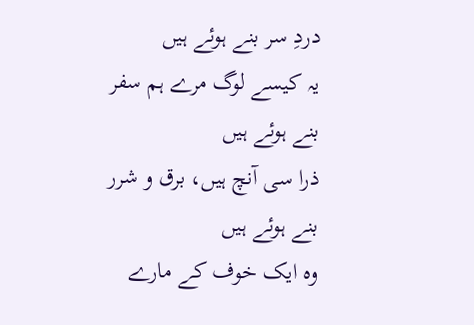دردِ سر بنے ہوئے ہیں
یہ کیسے لوگ مرے ہم سفر بنے ہوئے ہیں
ذرا سی آنچ ہیں، برق و شرر بنے ہوئے ہیں
وہ ایک خوف کے مارے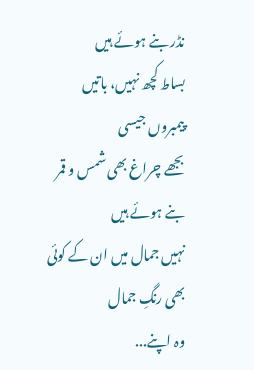نڈر بنے ہوئے ہیں
بساط کچھ نہیں، باتیں پیمبروں جیسی
بجھے چراغ بھی شمس و قمر بنے ہوئے ہیں
نہیں جمال میں ان کے کوئی بھی رنگِ جمال
وہ اپنے...